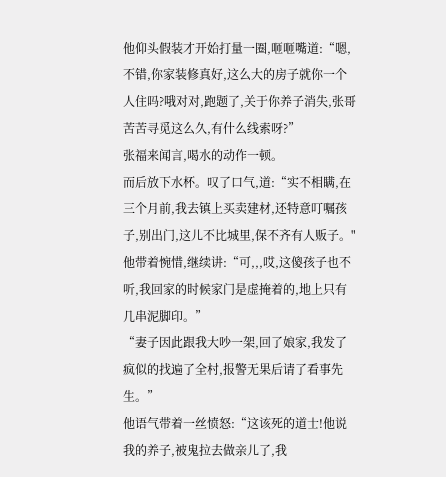他仰头假装才开始打量一圈,咂咂嘴道:“嗯,不错,你家装修真好,这么大的房子就你一个人住吗?哦对对,跑题了,关于你养子消失,张哥苦苦寻觅这么久,有什么线索呀?”
张福来闻言,喝水的动作一顿。
而后放下水杯。叹了口气,道:“实不相瞒,在三个月前,我去镇上买卖建材,还特意叮嘱孩子,别出门,这儿不比城里,保不齐有人贩子。"
他带着惋惜,继续讲:“可,,,哎,这傻孩子也不听,我回家的时候家门是虚掩着的,地上只有几串泥脚印。”
“妻子因此跟我大吵一架,回了娘家,我发了疯似的找遍了全村,报警无果后请了看事先生。”
他语气带着一丝愤怒:“这该死的道士!他说我的养子,被鬼拉去做亲儿了,我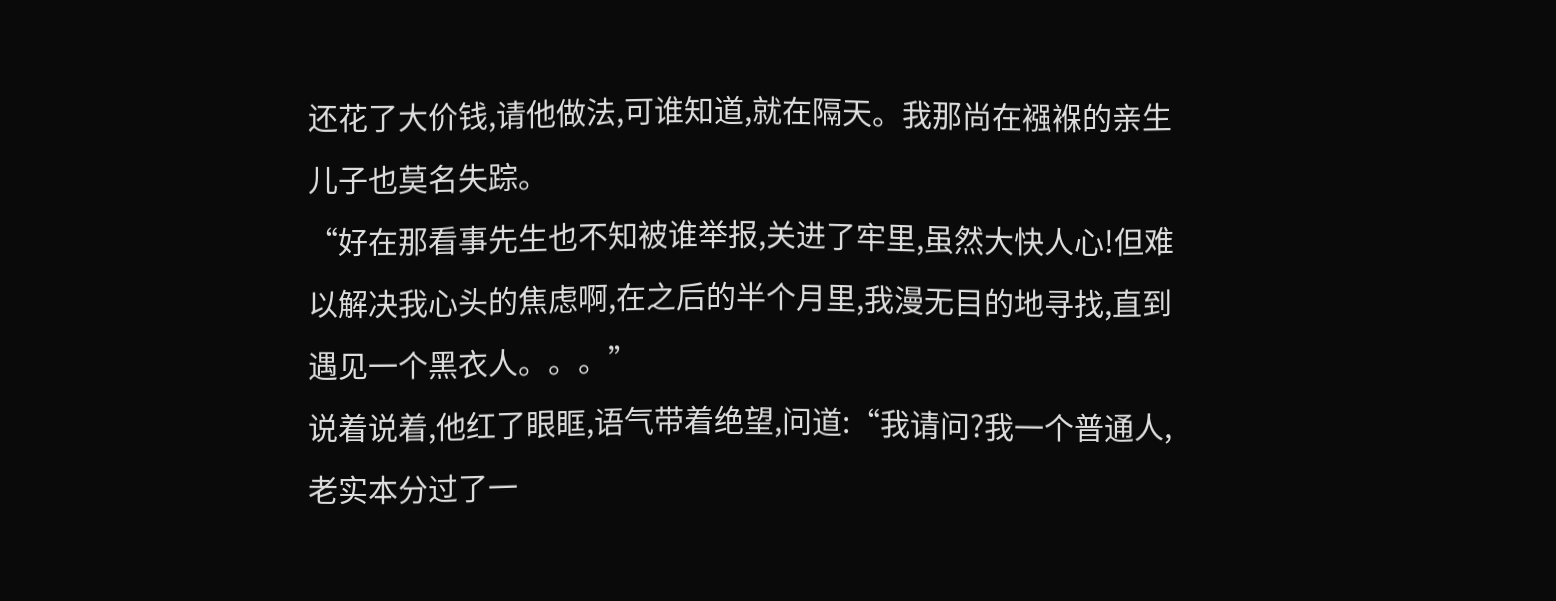还花了大价钱,请他做法,可谁知道,就在隔天。我那尚在襁褓的亲生儿子也莫名失踪。
“好在那看事先生也不知被谁举报,关进了牢里,虽然大快人心!但难以解决我心头的焦虑啊,在之后的半个月里,我漫无目的地寻找,直到遇见一个黑衣人。。。”
说着说着,他红了眼眶,语气带着绝望,问道:“我请问?我一个普通人,老实本分过了一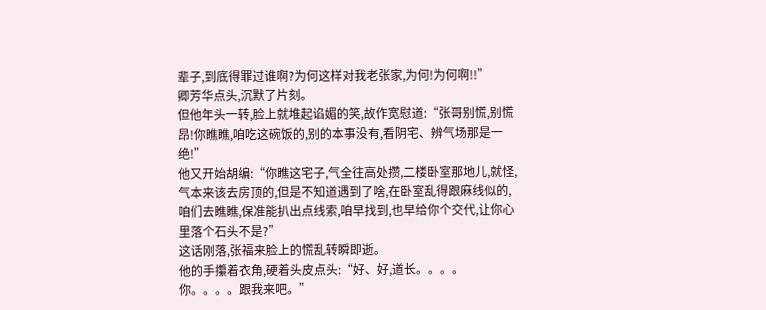辈子,到底得罪过谁啊?为何这样对我老张家,为何!为何啊!!”
卿芳华点头,沉默了片刻。
但他年头一转,脸上就堆起谄媚的笑,故作宽慰道:“张哥别慌,别慌昂!你瞧瞧,咱吃这碗饭的,别的本事没有,看阴宅、辨气场那是一绝!”
他又开始胡编:“你瞧这宅子,气全往高处攒,二楼卧室那地儿,就怪,气本来该去房顶的,但是不知道遇到了啥,在卧室乱得跟麻线似的,咱们去瞧瞧,保准能扒出点线索,咱早找到,也早给你个交代,让你心里落个石头不是?”
这话刚落,张福来脸上的慌乱转瞬即逝。
他的手攥着衣角,硬着头皮点头:“好、好,道长。。。。你。。。。跟我来吧。”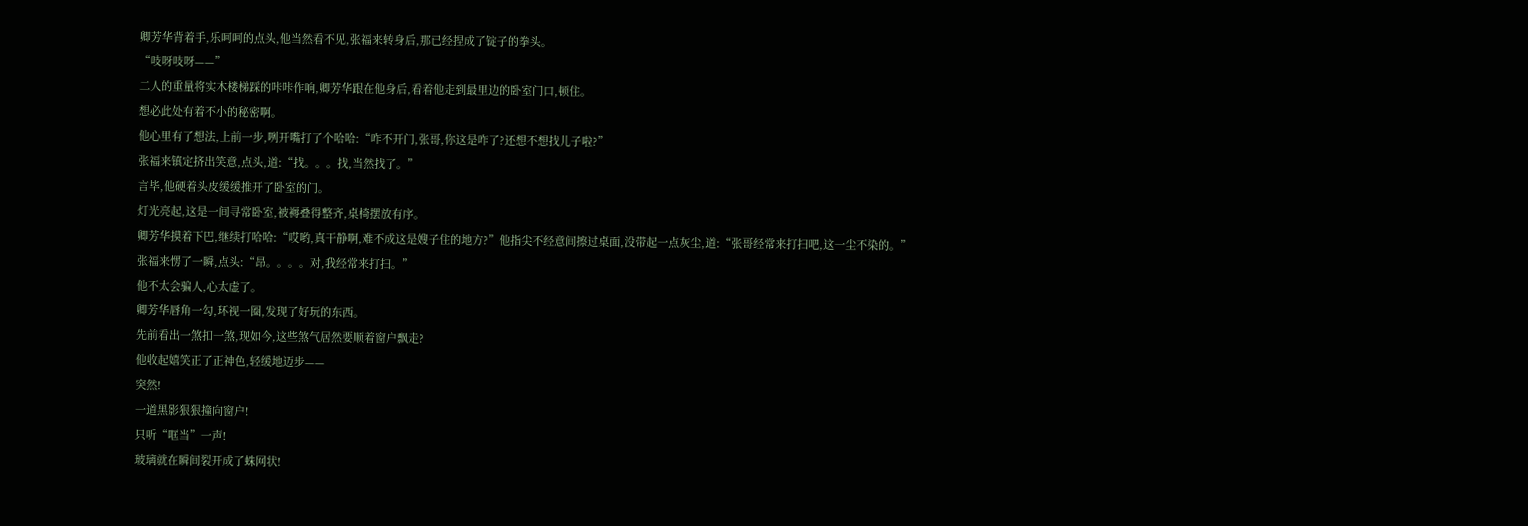卿芳华背着手,乐呵呵的点头,他当然看不见,张福来转身后,那已经捏成了锭子的拳头。
“吱呀吱呀——”
二人的重量将实木楼梯踩的咔咔作响,卿芳华跟在他身后,看着他走到最里边的卧室门口,顿住。
想必此处有着不小的秘密啊。
他心里有了想法,上前一步,咧开嘴打了个哈哈:“咋不开门,张哥,你这是咋了?还想不想找儿子啦?”
张福来镇定挤出笑意,点头,道:“找。。。找,当然找了。”
言毕,他硬着头皮缓缓推开了卧室的门。
灯光亮起,这是一间寻常卧室,被褥叠得整齐,桌椅摆放有序。
卿芳华摸着下巴,继续打哈哈:“哎哟,真干静啊,难不成这是嫂子住的地方?”他指尖不经意间擦过桌面,没带起一点灰尘,道:“张哥经常来打扫吧,这一尘不染的。”
张福来愣了一瞬,点头:“昂。。。。对,我经常来打扫。”
他不太会骗人,心太虚了。
卿芳华唇角一勾,环视一圈,发现了好玩的东西。
先前看出一煞扣一煞,现如今,这些煞气居然要顺着窗户飘走?
他收起嬉笑正了正神色,轻缓地迈步——
突然!
一道黑影狠狠撞向窗户!
只听“哐当”一声!
玻璃就在瞬间裂开成了蛛网状!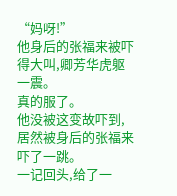“妈呀!”
他身后的张福来被吓得大叫,卿芳华虎躯一震。
真的服了。
他没被这变故吓到,居然被身后的张福来吓了一跳。
一记回头,给了一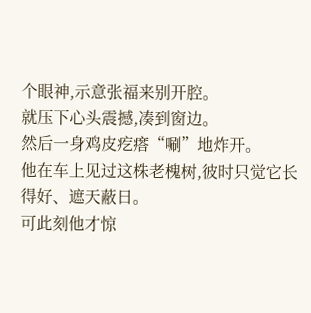个眼神,示意张福来别开腔。
就压下心头震撼,凑到窗边。
然后一身鸡皮疙瘩“唰”地炸开。
他在车上见过这株老槐树,彼时只觉它长得好、遮天蔽日。
可此刻他才惊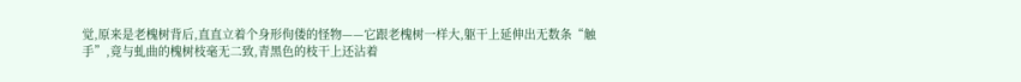觉,原来是老槐树背后,直直立着个身形佝偻的怪物——它跟老槐树一样大,躯干上延伸出无数条“触手”,竟与虬曲的槐树枝毫无二致,青黑色的枝干上还沾着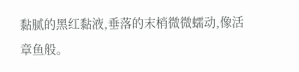黏腻的黑红黏液,垂落的末梢微微蠕动,像活章鱼般。